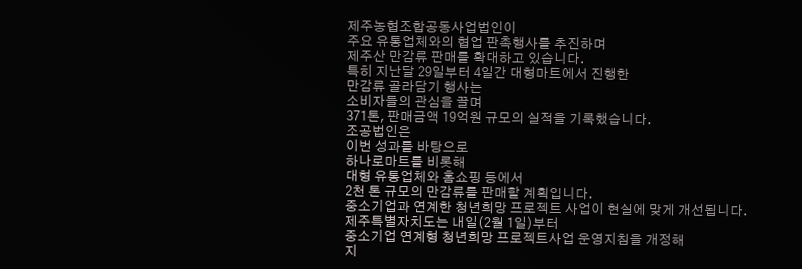제주농협조합공동사업법인이
주요 유통업체와의 협업 판촉행사를 추진하며
제주산 만감류 판매를 확대하고 있습니다.
특히 지난달 29일부터 4일간 대형마트에서 진행한
만감류 골라담기 행사는
소비자들의 관심을 끌며
371톤, 판매금액 19억원 규모의 실적을 기록했습니다.
조공법인은
이번 성과를 바탕으로
하나로마트를 비롯해
대형 유통업체와 홈쇼핑 등에서
2천 톤 규모의 만감류를 판매할 계획입니다.
중소기업과 연계한 청년희망 프로젝트 사업이 현실에 맞게 개선됩니다.
제주특별자치도는 내일(2월 1일)부터
중소기업 연계형 청년희망 프로젝트사업 운영지침을 개정해
지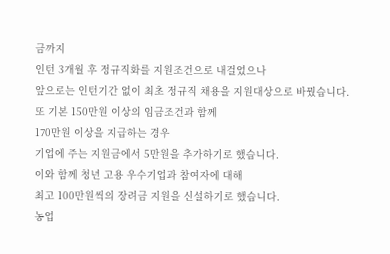금까지
인턴 3개월 후 정규직화를 지원조건으로 내걸었으나
앞으로는 인턴기간 없이 최초 정규직 채용을 지원대상으로 바꿨습니다.
또 기본 150만원 이상의 임금조건과 함께
170만원 이상을 지급하는 경우
기업에 주는 지원금에서 5만원을 추가하기로 했습니다.
이와 함께 청년 고용 우수기업과 참여자에 대해
최고 100만원씩의 장려금 지원을 신설하기로 했습니다.
농업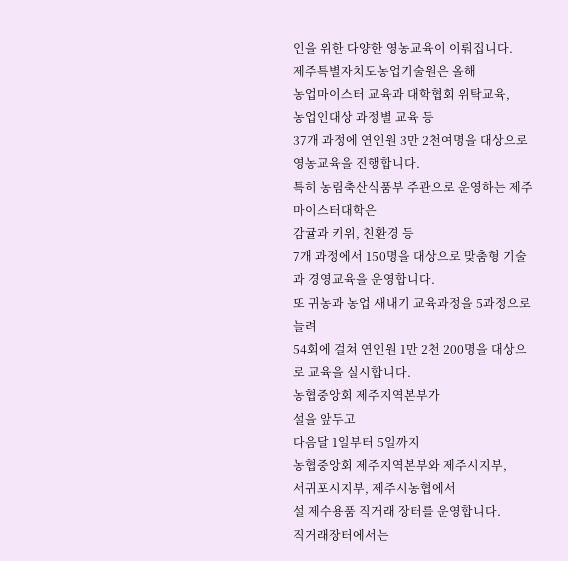인을 위한 다양한 영농교육이 이뤄집니다.
제주특별자치도농업기술원은 올해
농업마이스터 교육과 대학협회 위탁교육,
농업인대상 과정별 교육 등
37개 과정에 연인원 3만 2천여명을 대상으로 영농교육을 진행합니다.
특히 농림축산식품부 주관으로 운영하는 제주마이스터대학은
감귤과 키위, 친환경 등
7개 과정에서 150명을 대상으로 맞춤형 기술과 경영교육을 운영합니다.
또 귀농과 농업 새내기 교육과정을 5과정으로 늘려
54회에 걸쳐 연인원 1만 2천 200명을 대상으로 교육을 실시합니다.
농협중앙회 제주지역본부가
설을 앞두고
다음달 1일부터 5일까지
농협중앙회 제주지역본부와 제주시지부,
서귀포시지부, 제주시농협에서
설 제수용품 직거래 장터를 운영합니다.
직거래장터에서는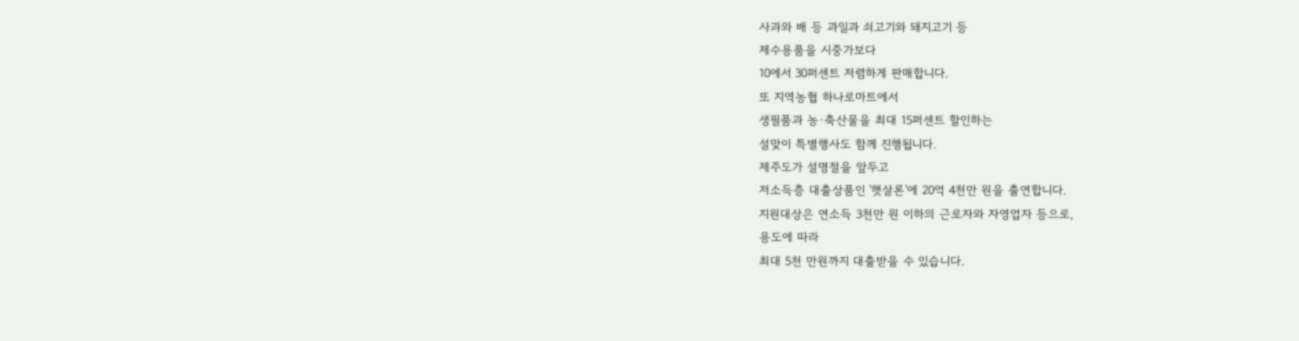사과와 배 등 과일과 쇠고기와 돼지고기 등
제수용품을 시중가보다
10에서 30퍼센트 저렴하게 판매합니다.
또 지역농협 하나로마트에서
생필품과 농·축산물을 최대 15퍼센트 할인하는
설맞이 특별행사도 함께 진행됩니다.
제주도가 설명절을 앞두고
저소득층 대출상품인 '햇살론'에 20억 4천만 원을 출연합니다.
지원대상은 연소득 3천만 원 이하의 근로자와 자영업자 등으로,
용도에 따라
최대 5천 만원까지 대출받을 수 있습니다.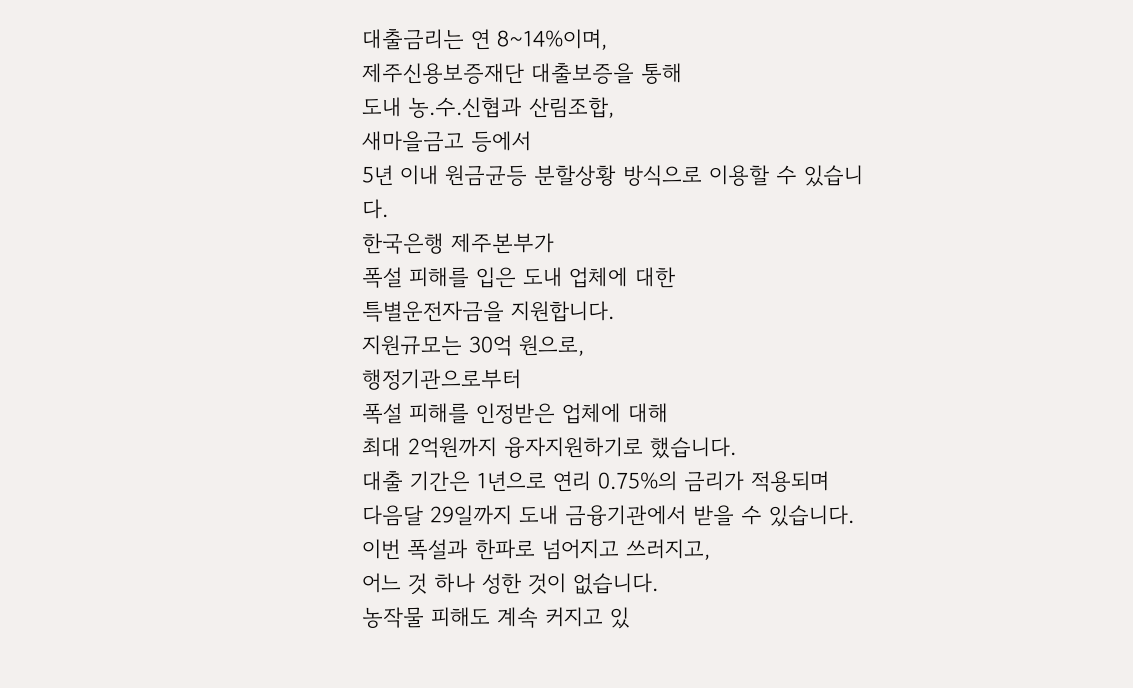대출금리는 연 8~14%이며,
제주신용보증재단 대출보증을 통해
도내 농.수.신협과 산림조합,
새마을금고 등에서
5년 이내 원금균등 분할상황 방식으로 이용할 수 있습니다.
한국은행 제주본부가
폭설 피해를 입은 도내 업체에 대한
특별운전자금을 지원합니다.
지원규모는 30억 원으로,
행정기관으로부터
폭설 피해를 인정받은 업체에 대해
최대 2억원까지 융자지원하기로 했습니다.
대출 기간은 1년으로 연리 0.75%의 금리가 적용되며
다음달 29일까지 도내 금융기관에서 받을 수 있습니다.
이번 폭설과 한파로 넘어지고 쓰러지고,
어느 것 하나 성한 것이 없습니다.
농작물 피해도 계속 커지고 있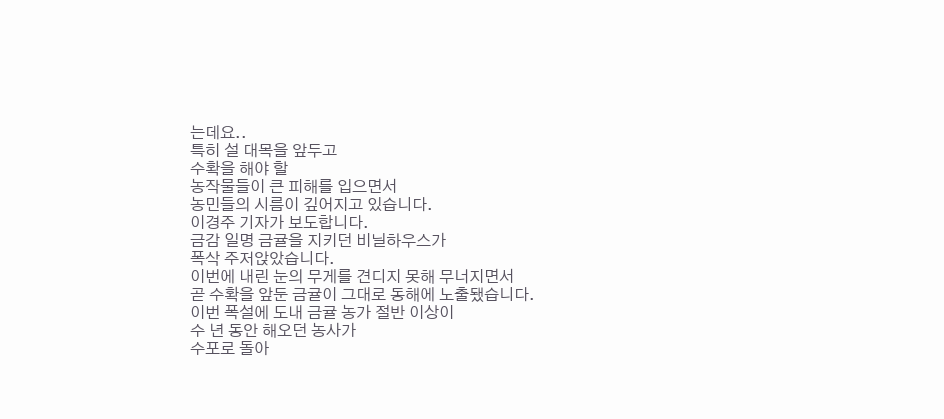는데요..
특히 설 대목을 앞두고
수확을 해야 할
농작물들이 큰 피해를 입으면서
농민들의 시름이 깊어지고 있습니다.
이경주 기자가 보도합니다.
금감 일명 금귤을 지키던 비닐하우스가
폭삭 주저앉았습니다.
이번에 내린 눈의 무게를 견디지 못해 무너지면서
곧 수확을 앞둔 금귤이 그대로 동해에 노출됐습니다.
이번 폭설에 도내 금귤 농가 절반 이상이
수 년 동안 해오던 농사가
수포로 돌아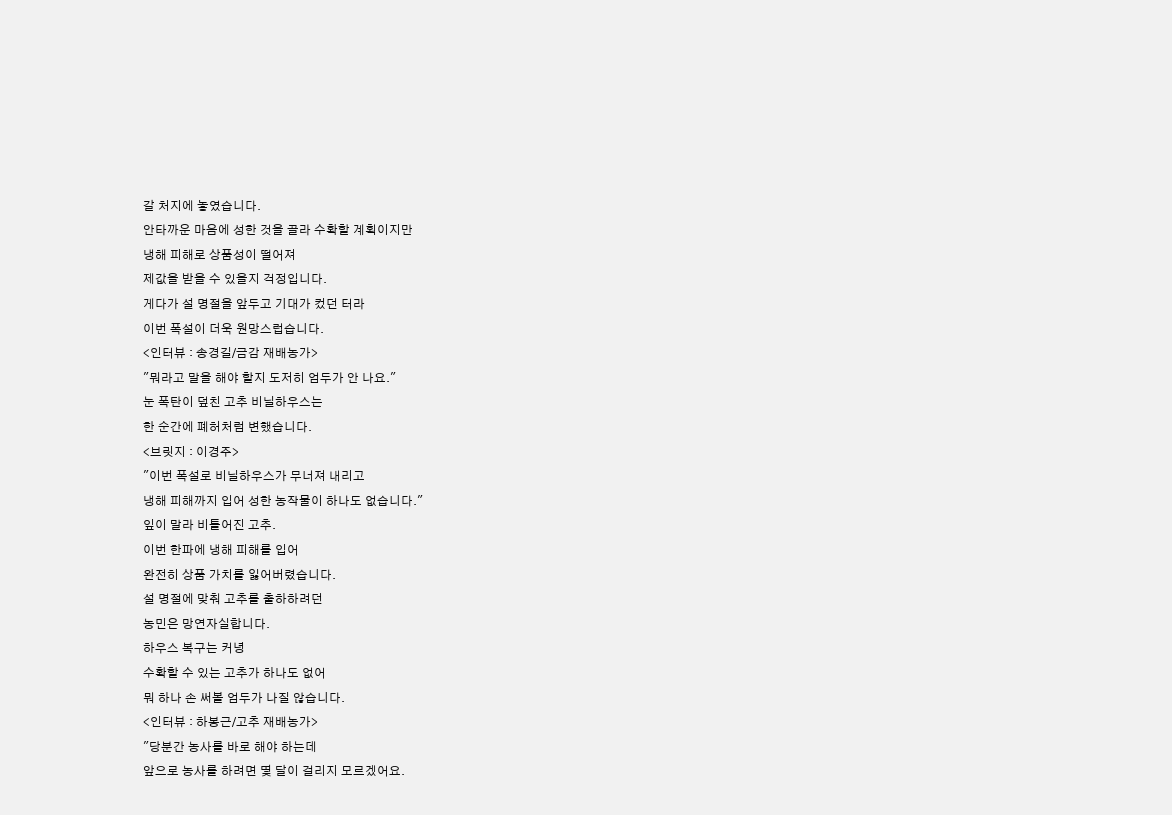갈 처지에 놓였습니다.
안타까운 마음에 성한 것을 골라 수확할 계획이지만
냉해 피해로 상품성이 떨어져
제값을 받을 수 있을지 걱정입니다.
게다가 설 명절을 앞두고 기대가 컸던 터라
이번 폭설이 더욱 원망스럽습니다.
<인터뷰 : 송경길/금감 재배농가>
"뭐라고 말을 해야 할지 도저히 엄두가 안 나요."
눈 폭탄이 덮친 고추 비닐하우스는
한 순간에 폐허처럼 변했습니다.
<브릿지 : 이경주>
"이번 폭설로 비닐하우스가 무너져 내리고
냉해 피해까지 입어 성한 농작물이 하나도 없습니다."
잎이 말라 비틀어진 고추.
이번 한파에 냉해 피해를 입어
완전히 상품 가치를 잃어버렸습니다.
설 명절에 맞춰 고추를 출하하려던
농민은 망연자실합니다.
하우스 복구는 커녕
수확할 수 있는 고추가 하나도 없어
뭐 하나 손 써볼 엄두가 나질 않습니다.
<인터뷰 : 하봉근/고추 재배농가>
"당분간 농사를 바로 해야 하는데
앞으로 농사를 하려면 몇 달이 걸리지 모르겠어요.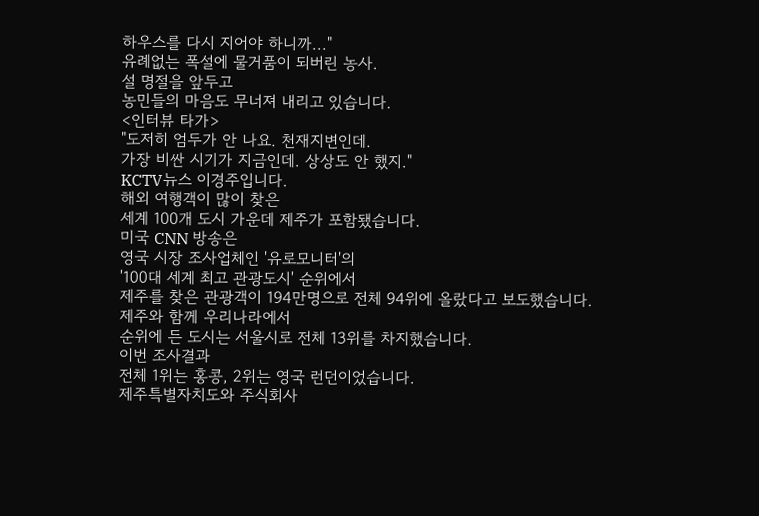하우스를 다시 지어야 하니까..."
유례없는 폭설에 물거품이 되버린 농사.
설 명절을 앞두고
농민들의 마음도 무너져 내리고 있습니다.
<인터뷰 타가>
"도저히 엄두가 안 나요. 천재지변인데.
가장 비싼 시기가 지금인데. 상상도 안 했지."
KCTV뉴스 이경주입니다.
해외 여행객이 많이 찾은
세계 100개 도시 가운데 제주가 포함됐습니다.
미국 CNN 방송은
영국 시장 조사업체인 '유로모니터'의
'100대 세계 최고 관광도시' 순위에서
제주를 찾은 관광객이 194만명으로 전체 94위에 올랐다고 보도했습니다.
제주와 함께 우리나라에서
순위에 든 도시는 서울시로 전체 13위를 차지했습니다.
이번 조사결과
전체 1위는 홍콩, 2위는 영국 런던이었습니다.
제주특별자치도와 주식회사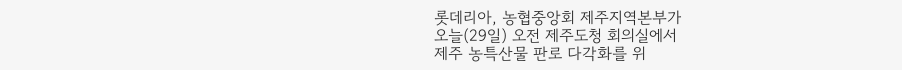롯데리아, 농협중앙회 제주지역본부가
오늘(29일) 오전 제주도청 회의실에서
제주 농특산물 판로 다각화를 위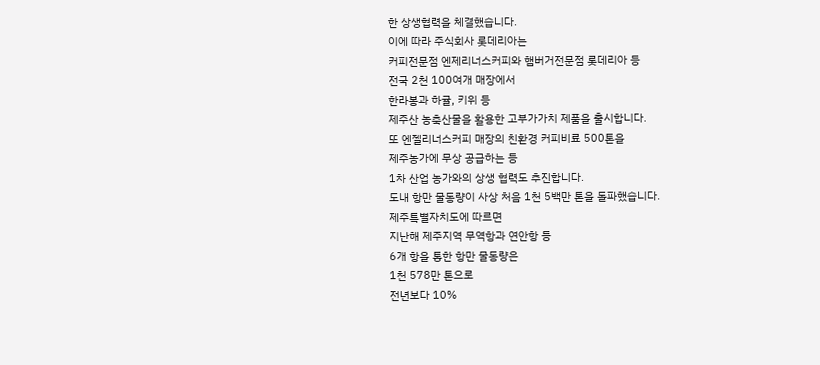한 상생협력을 체결했습니다.
이에 따라 주식회사 롯데리아는
커피전문점 엔제리너스커피와 햄버거전문점 롯데리아 등
전국 2천 100여개 매장에서
한라봉과 하귤, 키위 등
제주산 농축산물을 활용한 고부가가치 제품을 출시합니다.
또 엔젤리너스커피 매장의 친환경 커피비료 500톤을
제주농가에 무상 공급하는 등
1차 산업 농가와의 상생 협력도 추진합니다.
도내 항만 물동량이 사상 처음 1천 5백만 톤을 돌파했습니다.
제주특별자치도에 따르면
지난해 제주지역 무역항과 연안항 등
6개 항을 통한 항만 물동량은
1천 578만 톤으로
전년보다 10%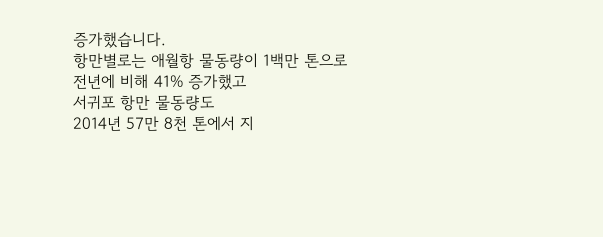증가했습니다.
항만별로는 애월항 물동량이 1백만 톤으로 전년에 비해 41% 증가했고
서귀포 항만 물동량도
2014년 57만 8천 톤에서 지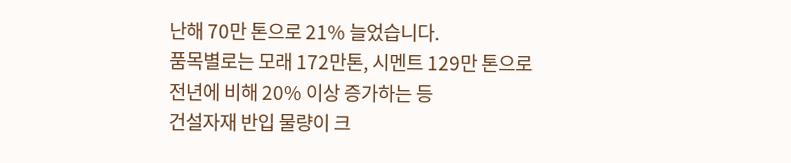난해 70만 톤으로 21% 늘었습니다.
품목별로는 모래 172만톤, 시멘트 129만 톤으로
전년에 비해 20% 이상 증가하는 등
건설자재 반입 물량이 크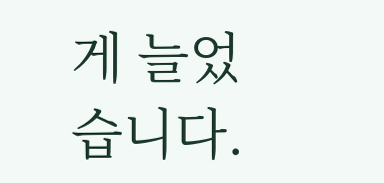게 늘었습니다.